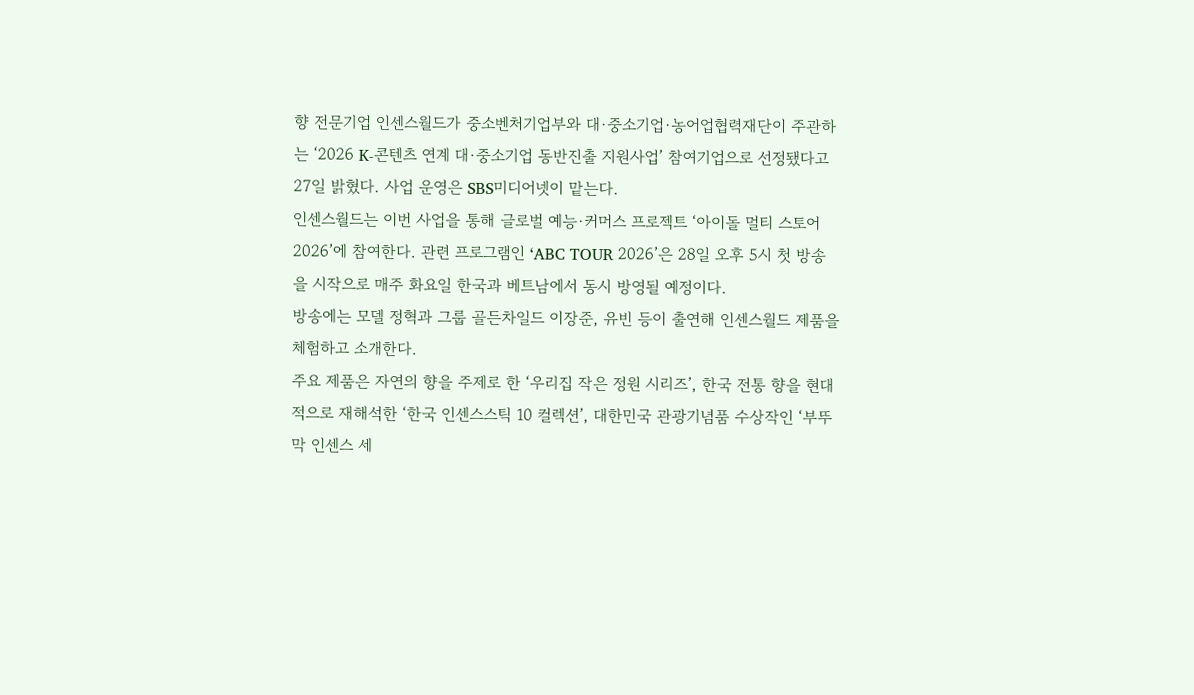향 전문기업 인센스월드가 중소벤처기업부와 대·중소기업·농어업협력재단이 주관하는 ‘2026 K-콘텐츠 연계 대·중소기업 동반진출 지원사업’ 참여기업으로 선정됐다고 27일 밝혔다. 사업 운영은 SBS미디어넷이 맡는다.
인센스월드는 이번 사업을 통해 글로벌 예능·커머스 프로젝트 ‘아이돌 멀티 스토어 2026’에 참여한다. 관련 프로그램인 ‘ABC TOUR 2026’은 28일 오후 5시 첫 방송을 시작으로 매주 화요일 한국과 베트남에서 동시 방영될 예정이다.
방송에는 모델 정혁과 그룹 골든차일드 이장준, 유빈 등이 출연해 인센스월드 제품을 체험하고 소개한다.
주요 제품은 자연의 향을 주제로 한 ‘우리집 작은 정원 시리즈’, 한국 전통 향을 현대적으로 재해석한 ‘한국 인센스스틱 10 컬렉션’, 대한민국 관광기념품 수상작인 ‘부뚜막 인센스 세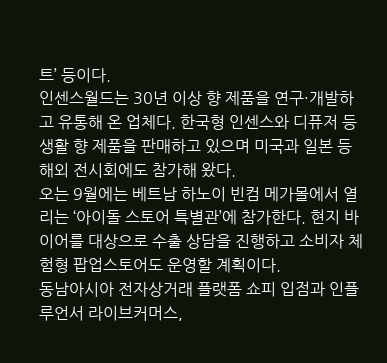트’ 등이다.
인센스월드는 30년 이상 향 제품을 연구·개발하고 유통해 온 업체다. 한국형 인센스와 디퓨저 등 생활 향 제품을 판매하고 있으며 미국과 일본 등 해외 전시회에도 참가해 왔다.
오는 9월에는 베트남 하노이 빈컴 메가몰에서 열리는 ‘아이돌 스토어 특별관’에 참가한다. 현지 바이어를 대상으로 수출 상담을 진행하고 소비자 체험형 팝업스토어도 운영할 계획이다.
동남아시아 전자상거래 플랫폼 쇼피 입점과 인플루언서 라이브커머스,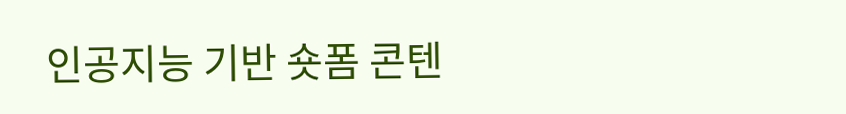인공지능 기반 숏폼 콘텐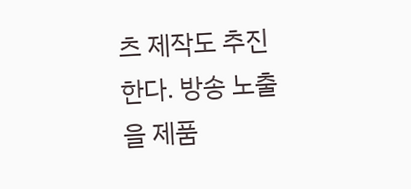츠 제작도 추진한다. 방송 노출을 제품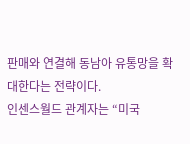판매와 연결해 동남아 유통망을 확대한다는 전략이다.
인센스월드 관계자는 “미국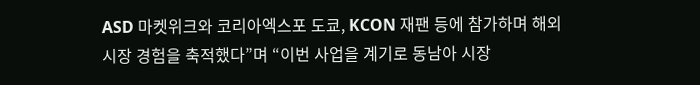ASD 마켓위크와 코리아엑스포 도쿄, KCON 재팬 등에 참가하며 해외 시장 경험을 축적했다”며 “이번 사업을 계기로 동남아 시장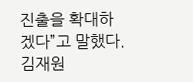진출을 확대하겠다”고 말했다.
김재원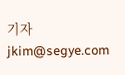기자 jkim@segye.com